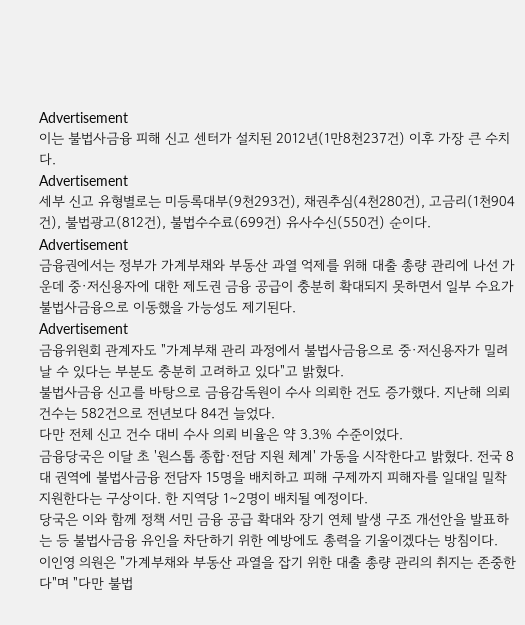Advertisement
이는 불법사금융 피해 신고 센터가 설치된 2012년(1만8천237건) 이후 가장 큰 수치다.
Advertisement
세부 신고 유형별로는 미등록대부(9천293건), 채권추심(4천280건), 고금리(1천904건), 불법광고(812건), 불법수수료(699건) 유사수신(550건) 순이다.
Advertisement
금융권에서는 정부가 가계부채와 부동산 과열 억제를 위해 대출 총량 관리에 나선 가운데 중·저신용자에 대한 제도권 금융 공급이 충분히 확대되지 못하면서 일부 수요가 불법사금융으로 이동했을 가능성도 제기된다.
Advertisement
금융위원회 관계자도 "가계부채 관리 과정에서 불법사금융으로 중·저신용자가 밀려날 수 있다는 부분도 충분히 고려하고 있다"고 밝혔다.
불법사금융 신고를 바탕으로 금융감독원이 수사 의뢰한 건도 증가했다. 지난해 의뢰 건수는 582건으로 전년보다 84건 늘었다.
다만 전체 신고 건수 대비 수사 의뢰 비율은 약 3.3% 수준이었다.
금융당국은 이달 초 '원스톱 종합·전담 지원 체계' 가동을 시작한다고 밝혔다. 전국 8대 권역에 불법사금융 전담자 15명을 배치하고 피해 구제까지 피해자를 일대일 밀착 지원한다는 구상이다. 한 지역당 1∼2명이 배치될 예정이다.
당국은 이와 함께 정책 서민 금융 공급 확대와 장기 연체 발생 구조 개선안을 발표하는 등 불법사금융 유인을 차단하기 위한 예방에도 총력을 기울이겠다는 방침이다.
이인영 의원은 "가계부채와 부동산 과열을 잡기 위한 대출 총량 관리의 취지는 존중한다"며 "다만 불법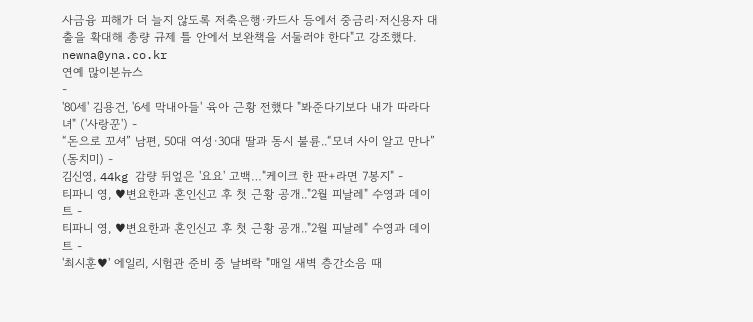사금융 피해가 더 늘지 않도록 저축은행·카드사 등에서 중금리·저신용자 대출을 확대해 총량 규제 틀 안에서 보완책을 서둘러야 한다"고 강조했다.
newna@yna.co.kr
연예 많이본뉴스
-
'80세' 김용건, '6세 막내아들' 육아 근황 전했다 "봐준다기보다 내가 따라다녀" ('사랑꾼') -
“돈으로 꼬셔” 남편, 50대 여성·30대 딸과 동시 불륜..“모녀 사이 알고 만나” (동치미) -
김신영, 44kg 감량 뒤엎은 '요요' 고백…"케이크 한 판+라면 7봉지" -
티파니 영, ♥변요한과 혼인신고 후 첫 근황 공개.."2월 피날레" 수영과 데이트 -
티파니 영, ♥변요한과 혼인신고 후 첫 근황 공개.."2월 피날레" 수영과 데이트 -
'최시훈♥' 에일리, 시험관 준비 중 날벼락 "매일 새벽 층간소음 때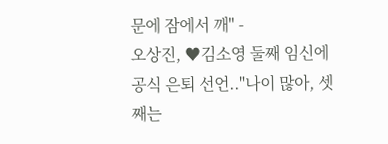문에 잠에서 깨" -
오상진, ♥김소영 둘째 임신에 공식 은퇴 선언.."나이 많아, 셋째는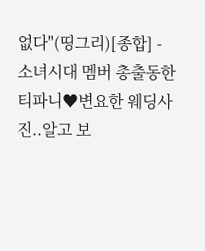없다"(띵그리)[종합] -
소녀시대 멤버 총출동한 티파니♥변요한 웨딩사진..알고 보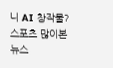니 AI 창작물?
스포츠 많이본뉴스